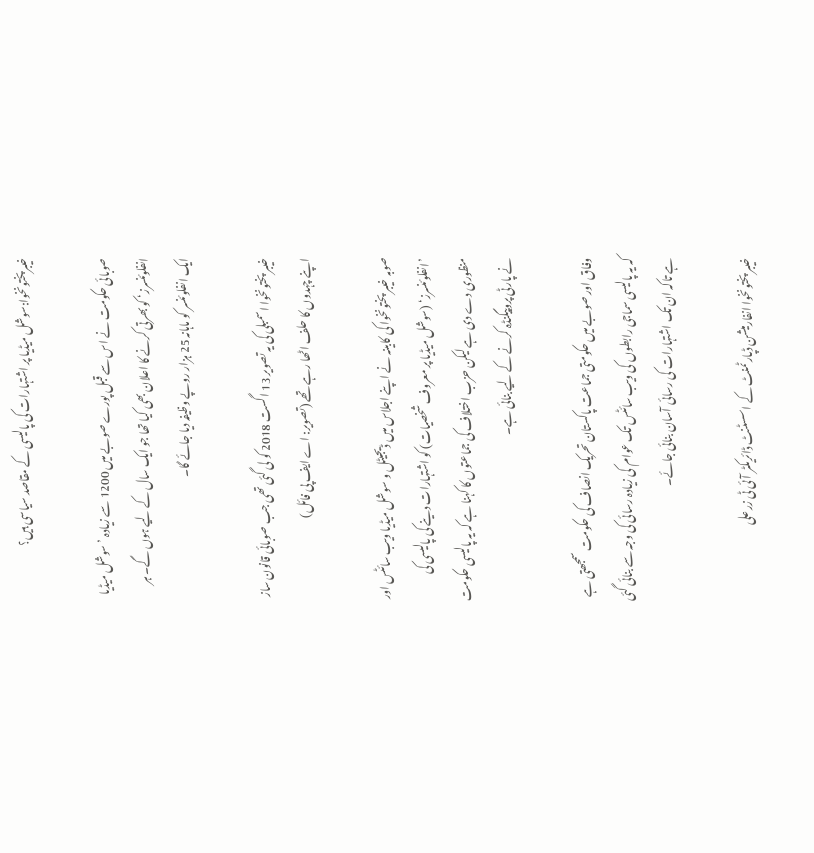خیبرپختونخوا:سوشل میڈیا پر اشتہارات کی پالیسی کے مقاصد سیاسی ہیں؟

صوبائی حکومت نے اس سے قبل پورے صوبے میں 1200 سے زیادہ ’سوشل میڈیا انفلوئنسرز‘ کو بھرتی کرنے کا اعلان بھی کیا تھا جو ایک سال کے لیے ہوں گے۔ ہر ایک انفلوئنسر کو ماہانہ 25 ہزار روپے وظیفہ دیا جائے گا۔

خیبر پختونخوا اسمبلی کی یہ تصویر 13 اگست 2018 کو لی گئی تھی جب صوبائی قانون ساز اپنے چہدوں کا حلف اٹھا رہے تھے (تصویر: اے ایف پی فائل)

صوبہ خیبر پختونخوا کی کابینہ نے اپنے اجلاس میں ڈیجیٹل و سوشل میڈیا ویب سائٹس اور ’انفلوئنسرز‘ (سوشل میڈیا پر معروف شخصیات) کو اشتہارات دینے کی پالیسی کی منظوری دے دی ہے لیکن حزب اختلاف کی جماعتوں کا کہنا ہے کہ یہ پالیسی حکومت نے پارٹی پروپیگنڈہ کرنے کے لیے بنائی ہے۔

وفاق اور صوبے میں حکومتی جماعت پاکستان تحریک انصاف کی حکومت سمجھتی ہے کہ یہ پالیسی سماجی رابطوں کی ویب سائٹس تک عوام کی زیادہ رسائی کی وجہ سے بنائی گئی ہے تاکہ ان تک اشتہارات کی رسائی آسان بنائی جائے۔

خیبر پختونخوا انفارمیشن ڈپارٹمنٹ کے اسسٹنٹ ڈائریکٹر آئی ٹی زر علی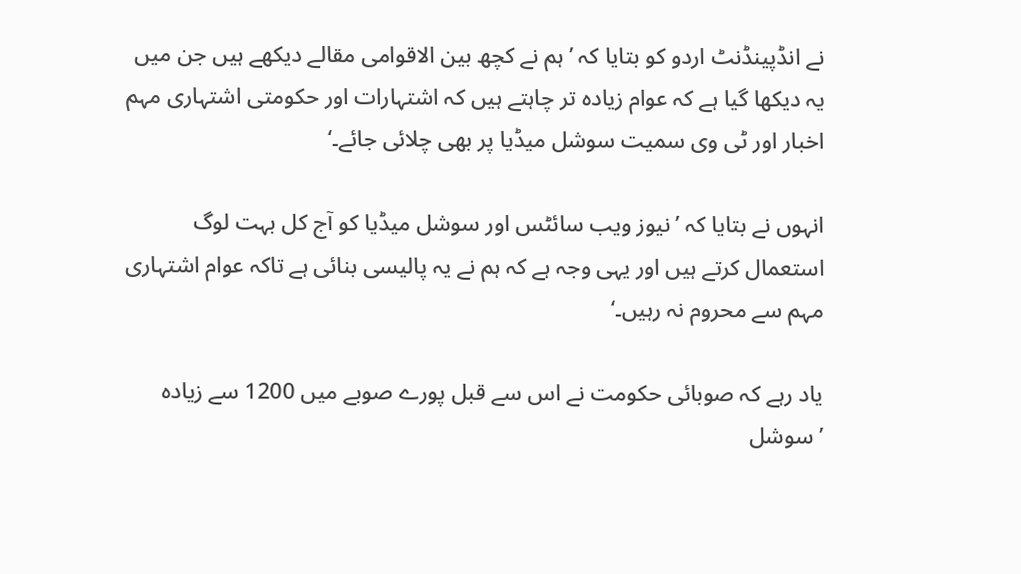نے انڈپینڈنٹ اردو کو بتایا کہ ’ہم نے کچھ بین الاقوامی مقالے دیکھے ہیں جن میں یہ دیکھا گیا ہے کہ عوام زیادہ تر چاہتے ہیں کہ اشتہارات اور حکومتی اشتہاری مہم اخبار اور ٹی وی سمیت سوشل میڈیا پر بھی چلائی جائے۔‘

انہوں نے بتایا کہ ’نیوز ویب سائٹس اور سوشل میڈیا کو آج کل بہت لوگ استعمال کرتے ہیں اور یہی وجہ ہے کہ ہم نے یہ پالیسی بنائی ہے تاکہ عوام اشتہاری مہم سے محروم نہ رہیں۔‘

یاد رہے کہ صوبائی حکومت نے اس سے قبل پورے صوبے میں 1200 سے زیادہ ’سوشل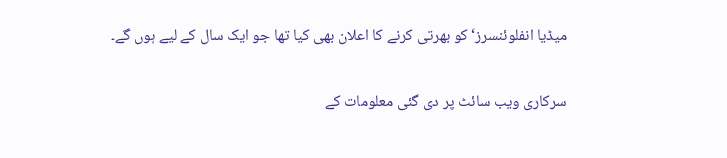میڈیا انفلوئنسرز‘ کو بھرتی کرنے کا اعلان بھی کیا تھا جو ایک سال کے لیے ہوں گے۔

سرکاری ویب سائٹ پر دی گئی معلومات کے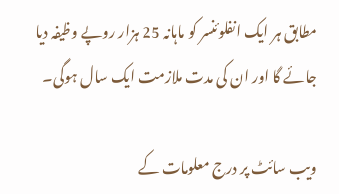مطابق ہر ایک انفلوئنسر کو ماہانہ 25 ہزار روپے وظیفہ دیا جائے گا اور ان کی مدت ملازمت ایک سال ہوگی۔

ویب سائٹ پر درج معلومات کے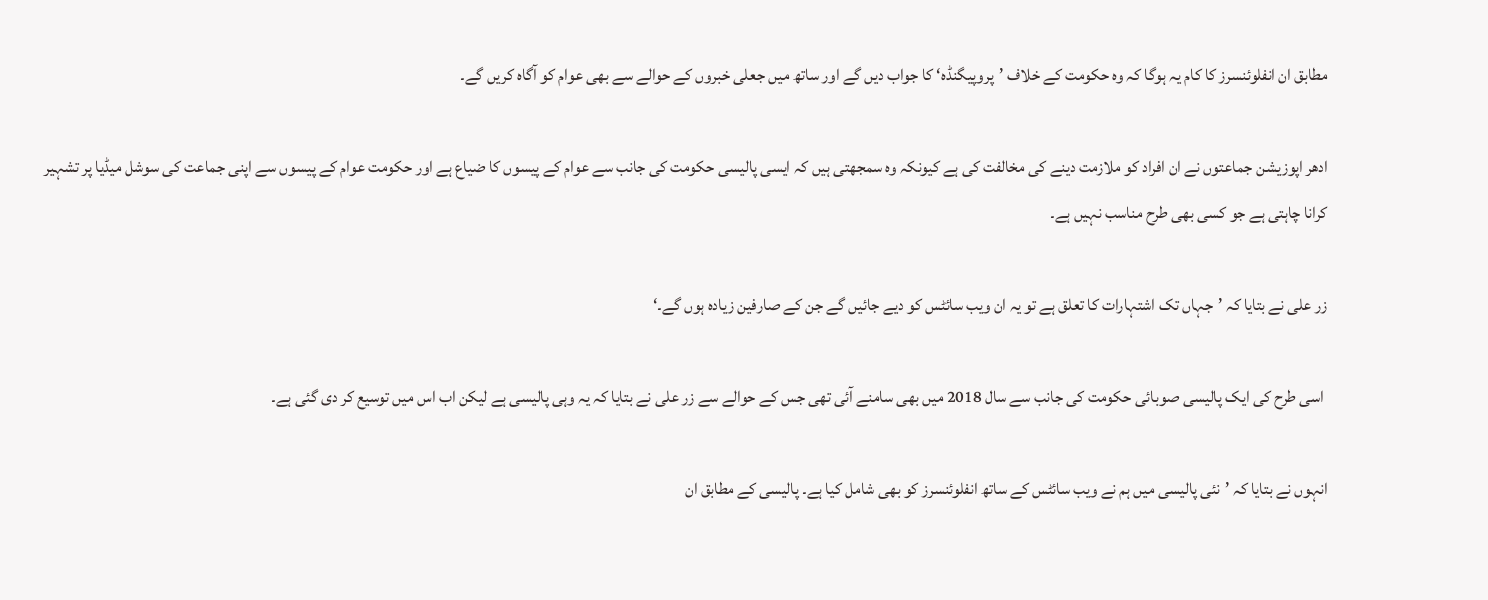مطابق ان انفلوئنسرز کا کام یہ ہوگا کہ وہ حکومت کے خلاف ’پروپیگنڈہ‘ کا جواب دیں گے اور ساتھ میں جعلی خبروں کے حوالے سے بھی عوام کو آگاہ کریں گے۔

ادھر اپوزیشن جماعتوں نے ان افراد کو ملازمت دینے کی مخالفت کی ہے کیونکہ وہ سمجھتی ہیں کہ ایسی پالیسی حکومت کی جانب سے عوام کے پیسوں کا ضیاع ہے اور حکومت عوام کے پیسوں سے اپنی جماعت کی سوشل میڈیا پر تشہیر کرانا چاہتی ہے جو کسی بھی طرح مناسب نہیں ہے۔

زر علی نے بتایا کہ ’جہاں تک اشتہارات کا تعلق ہے تو یہ ان ویب سائٹس کو دیے جائیں گے جن کے صارفین زیادہ ہوں گے۔‘

 اسی طرح کی ایک پالیسی صوبائی حکومت کی جانب سے سال 2018 میں بھی سامنے آئی تھی جس کے حوالے سے زر علی نے بتایا کہ یہ وہی پالیسی ہے لیکن اب اس میں توسیع کر دی گئی ہے۔

انہوں نے بتایا کہ ’نئی پالیسی میں ہم نے ویب سائٹس کے ساتھ انفلوئنسرز کو بھی شامل کیا ہے۔ پالیسی کے مطابق ان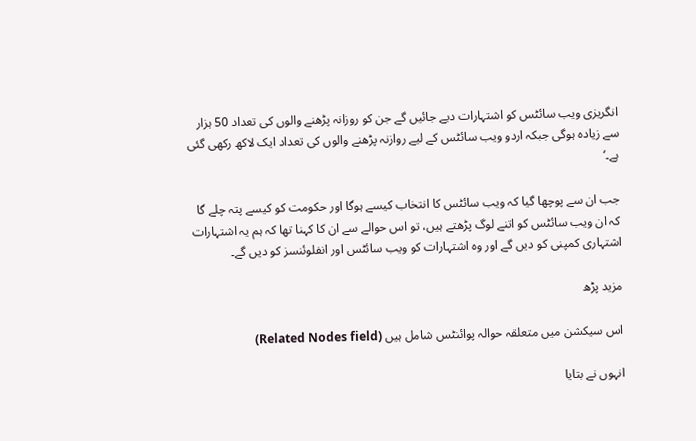انگریزی ویب سائٹس کو اشتہارات دیے جائیں گے جن کو روزانہ پڑھنے والوں کی تعداد 50 ہزار سے زیادہ ہوگی جبکہ اردو ویب سائٹس کے لیے روازنہ پڑھنے والوں کی تعداد ایک لاکھ رکھی گئی ہے۔‘

جب ان سے پوچھا گیا کہ ویب سائٹس کا انتخاب کیسے ہوگا اور حکومت کو کیسے پتہ چلے گا کہ ان ویب سائٹس کو اتنے لوگ پڑھتے ہیں، تو اس حوالے سے ان کا کہنا تھا کہ ہم یہ اشتہارات اشتہاری کمپنی کو دیں گے اور وہ اشتہارات کو ویب سائٹس اور انفلوئنسز کو دیں گے۔

مزید پڑھ

اس سیکشن میں متعلقہ حوالہ پوائنٹس شامل ہیں (Related Nodes field)

انہوں نے بتایا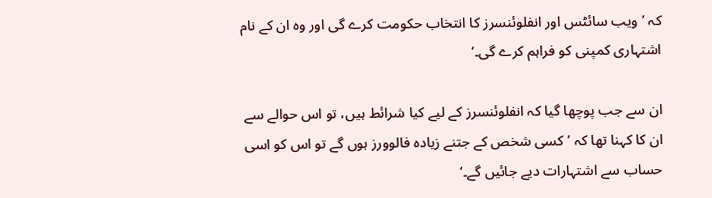کہ ’ویب سائٹس اور انفلوئنسرز کا انتخاب حکومت کرے گی اور وہ ان کے نام اشتہاری کمپنی کو فراہم کرے گی۔‘

ان سے جب پوچھا گیا کہ انفلوئنسرز کے لیے کیا شرائط ہیں، تو اس حوالے سے ان کا کہنا تھا کہ ’کسی شخص کے جتنے زیادہ فالوورز ہوں گے تو اس کو اسی حساب سے اشتہارات دیے جائیں گے۔‘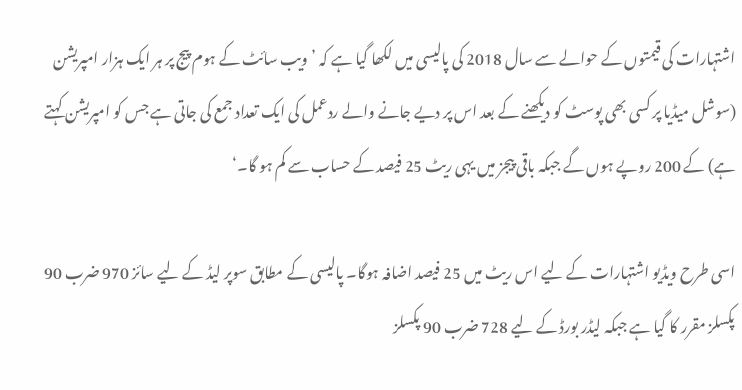اشتہارات کی قیمتوں کے حوالے سے سال 2018 کی پالیسی میں لکھا گیا ہے کہ ’ویب سائٹ کے ہوم پیج پر ہر ایک ہزار امپریشن (سوشل میڈیا پر کسی بھی پوسٹ کو دیکھنے کے بعد اس پر دیے جانے والے ردعمل کی ایک تعداد جمع کی جاتی ہے جس کو امپریشن کہتے ہے) کے 200 روپے ہوں گے جبکہ باقی پیجز میں یہی ریٹ 25 فیصد کے حساب سے کم ہو گا۔‘

اسی طرح ویڈیو اشتہارات کے لیے اس ریٹ میں 25 فیصد اضافہ ہوگا۔ پالیسی کے مطابق سوپر لیڈ کے لیے سائز 970 ضرب 90 پکسلز مقرر کا گیا ہے جبکہ لیڈر بورڈ کے لیے 728 ضرب 90 پکسلز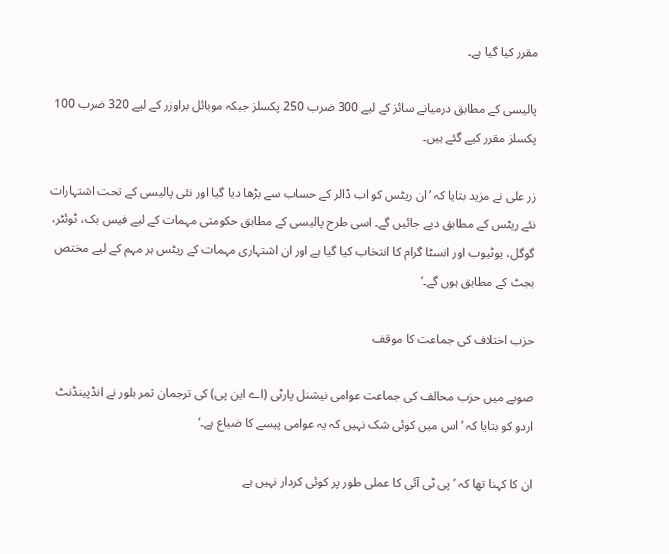مقرر کیا گیا ہے۔

پالیسی کے مطابق درمیانے سائز کے لیے 300 ضرب 250 پکسلز جبکہ موبائل براوزر کے لیے 320 ضرب 100 پکسلز مقرر کیے گئے ہیں۔

زر علی نے مزید بتایا کہ ’ان ریٹس کو اب ڈالر کے حساب سے بڑھا دیا گیا اور نئی پالیسی کے تحت اشتہارات نئے ریٹس کے مطابق دیے جائیں گے۔ اسی طرح پالیسی کے مطابق حکومتی مہمات کے لیے فیس بک، ٹوئٹر، گوگل، یوٹیوب اور انسٹا گرام کا انتخاب کیا گیا ہے اور ان اشتہاری مہمات کے ریٹس ہر مہم کے لیے مختص بجٹ کے مطابق ہوں گے۔‘

حزب اختلاف کی جماعت کا موقف

صوبے میں حزب محالف کی جماعت عوامی نیشنل پارٹی (اے این پی) کی ترجمان ثمر بلور نے انڈپینڈنٹ اردو کو بتایا کہ ’اس میں کوئی شک نہیں کہ یہ عوامی پیسے کا ضیاع ہے۔‘

ان کا کہنا تھا کہ ’پی ٹی آئی کا عملی طور پر کوئی کردار نہیں ہے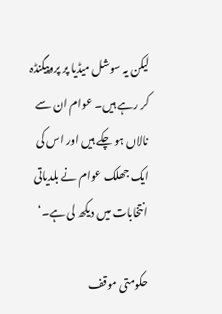لیکن یہ سوشل میڈیا پر پروپیگنڈہ کر رہے ہیں۔ عوام ان سے نالاں ہو چکے ہیں اور اس کی ایک جھلک عوام نے بلدیاتی انتخابات میں دیکھ لی ہے۔‘

حکومتی موقف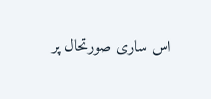اس ساری صورتحال پر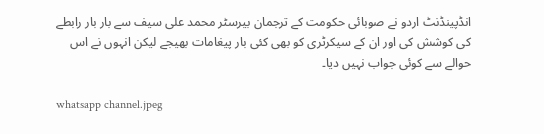انڈپینڈنٹ اردو نے صوبائی حکومت کے ترجمان بیرسٹر محمد علی سیف سے بار بار رابطے کی کوشش کی اور ان کے سیکرٹری کو بھی کئی بار پیغامات بھیجے لیکن انہوں نے اس حوالے سے کوئی جواب نہیں دیا۔

whatsapp channel.jpeg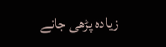زیادہ پڑھی جانے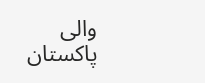والی پاکستان